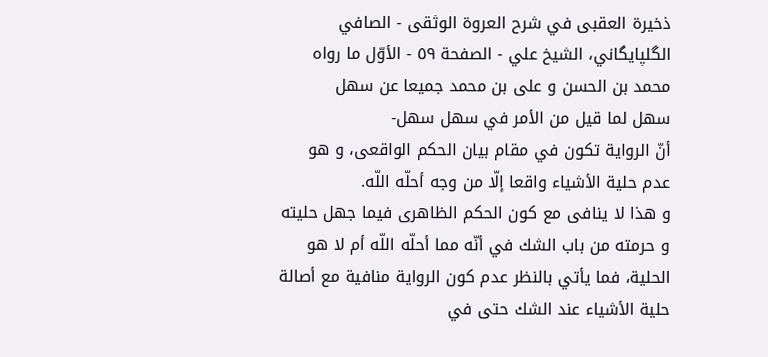ذخيرة العقبى في شرح العروة الوثقى - الصافي الگلپايگاني، الشيخ علي - الصفحة ٥٩ - الأوّل ما رواه محمد بن الحسن و على بن محمد جميعا عن سهل
سهل لما قيل من الأمر في سهل سهل-
أنّ الرواية تكون في مقام بيان الحكم الواقعى، و هو عدم حلية الأشياء واقعا إلّا من وجه أحلّه اللّه.
و هذا لا ينافى مع كون الحكم الظاهرى فيما جهل حليته و حرمته من باب الشك في أنّه مما أحلّه اللّه أم لا هو الحلية، فما يأتي بالنظر عدم كون الرواية منافية مع أصالة حلية الأشياء عند الشك حتى في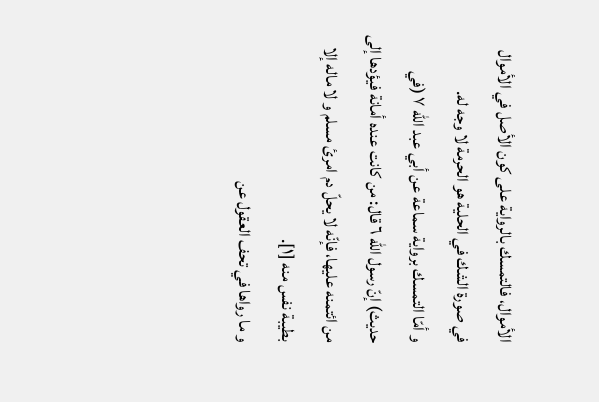الأموال، فالتمسك بالرواية على كون الأصل في الأموال في صورة الشك في الحلية هو الحرمة لا وجه له.
و أمّا التمسك برواية سماعة عن أبي عبد اللّه ٧ (في حديث) إنّ رسول اللّه ٦ قال: من كانت عنده أمانة فيؤدها إلى من ائتمنه عليها، فإنّه لا يحلّ دم امرئ مسلم و لا ماله إلا بطيبة نفس منه [١].
و ما رواها في تحف العقول عن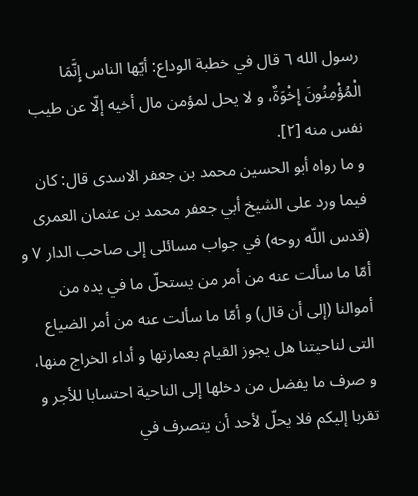رسول الله ٦ قال في خطبة الوداع: أيّها الناس إِنَّمَا الْمُؤْمِنُونَ إِخْوَةٌ، و لا يحل لمؤمن مال أخيه إلّا عن طيب نفس منه [٢].
و ما رواه أبو الحسين محمد بن جعفر الاسدى قال: كان فيما ورد على الشيخ أبي جعفر محمد بن عثمان العمرى (قدس اللّه روحه) في جواب مسائلى إلى صاحب الدار ٧ و أمّا ما سألت عنه من أمر من يستحلّ ما في يده من أموالنا (إلى أن قال) و أمّا ما سألت عنه من أمر الضياع التى لناحيتنا هل يجوز القيام بعمارتها و أداء الخراج منها، و صرف ما يفضل من دخلها إلى الناحية احتسابا للأجر و تقربا إليكم فلا يحلّ لأحد أن يتصرف في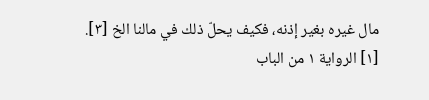مال غيره بغير إذنه، فكيف يحلّ ذلك في مالنا الخ [٣].
[١] الرواية ١ من الباب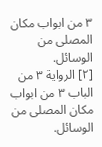٣ من ابواب مكان المصلى من الوسائل.
[٢] الرواية ٣ من الباب ٣ من ابواب مكان المصلى من الوسائل.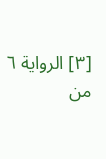[٣] الرواية ٦ من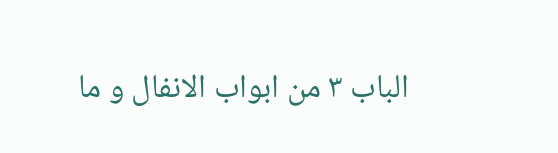الباب ٣ من ابواب الانفال و ما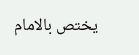يختص بالامام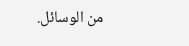من الوسائل.